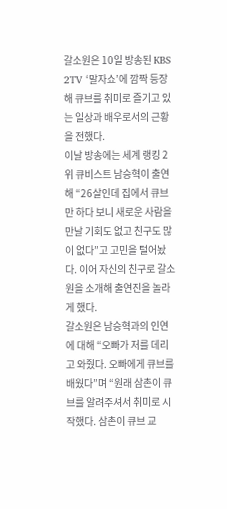갈소원은 10일 방송된 KBS 2TV ‘말자쇼’에 깜짝 등장해 큐브를 취미로 즐기고 있는 일상과 배우로서의 근황을 전했다.
이날 방송에는 세계 랭킹 2위 큐비스트 남승혁이 출연해 “26살인데 집에서 큐브만 하다 보니 새로운 사람을 만날 기회도 없고 친구도 많이 없다”고 고민을 털어놨다. 이어 자신의 친구로 갈소원을 소개해 출연진을 놀라게 했다.
갈소원은 남승혁과의 인연에 대해 “오빠가 저를 데리고 와줬다. 오빠에게 큐브를 배웠다”며 “원래 삼촌이 큐브를 알려주셔서 취미로 시작했다. 삼촌이 큐브 교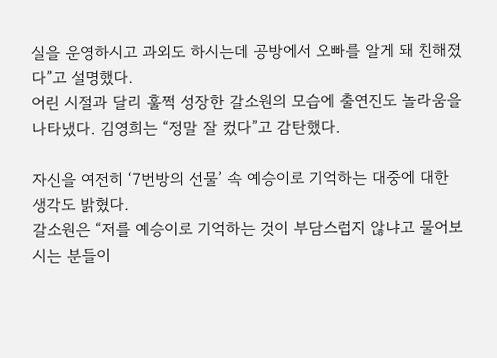실을 운영하시고 과외도 하시는데 공방에서 오빠를 알게 돼 친해졌다”고 설명했다.
어린 시절과 달리 훌쩍 성장한 갈소원의 모습에 출연진도 놀라움을 나타냈다. 김영희는 “정말 잘 컸다”고 감탄했다.

자신을 여전히 ‘7번방의 선물’ 속 예승이로 기억하는 대중에 대한 생각도 밝혔다.
갈소원은 “저를 예승이로 기억하는 것이 부담스럽지 않냐고 물어보시는 분들이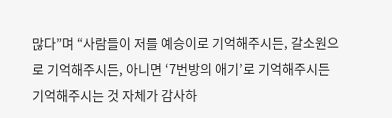많다”며 “사람들이 저를 예승이로 기억해주시든, 갈소원으로 기억해주시든, 아니면 ‘7번방의 애기’로 기억해주시든 기억해주시는 것 자체가 감사하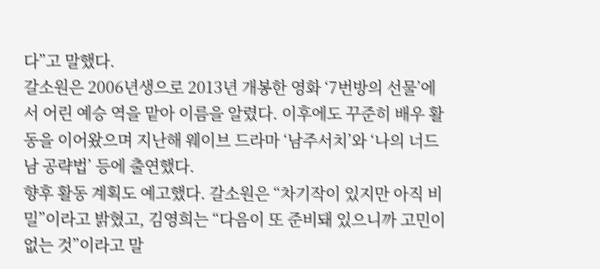다”고 말했다.
갈소원은 2006년생으로 2013년 개봉한 영화 ‘7번방의 선물’에서 어린 예승 역을 맡아 이름을 알렸다. 이후에도 꾸준히 배우 활동을 이어왔으며 지난해 웨이브 드라마 ‘남주서치’와 ‘나의 너드남 공략법’ 등에 출연했다.
향후 활동 계획도 예고했다. 갈소원은 “차기작이 있지만 아직 비밀”이라고 밝혔고, 김영희는 “다음이 또 준비돼 있으니까 고민이 없는 것”이라고 말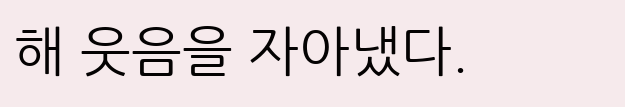해 웃음을 자아냈다.